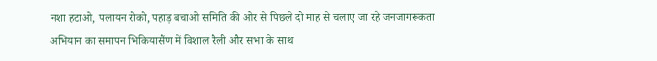नशा हटाओ, पलायन रोको, पहाड़ बचाओ समिति की ओर से पिछले दो माह से चलाए जा रहे जनजागरूकता अभियान का समापन भिकियासैंण में विशाल रैली और सभा के साथ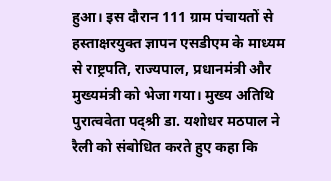हुआ। इस दौरान 111 ग्राम पंचायतों से हस्ताक्षरयुक्त ज्ञापन एसडीएम के माध्यम से राष्ट्रपति, राज्यपाल, प्रधानमंत्री और मुख्यमंत्री को भेजा गया। मुख्य अतिथि पुरात्ववेता पद्श्री डा. यशोधर मठपाल ने रैली को संबोधित करते हुए कहा कि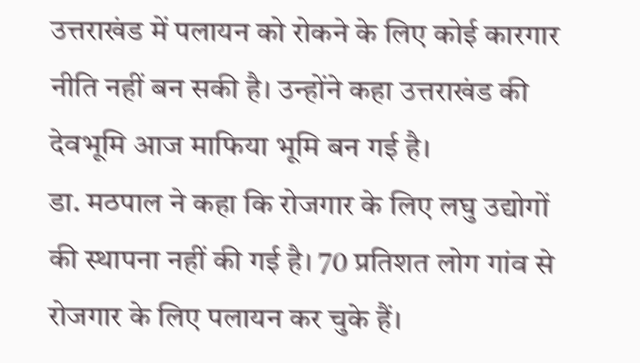उत्तराखंड में पलायन को रोकने के लिए कोई कारगार नीति नहीं बन सकी है। उन्होंने कहा उत्तराखंड की देवभूमि आज माफिया भूमि बन गई है।
डा. मठपाल ने कहा कि रोजगार के लिए लघु उद्योगों की स्थापना नहीं की गई है। 70 प्रतिशत लोग गांव से रोजगार के लिए पलायन कर चुके हैं।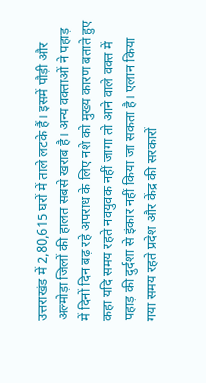उत्तराखंड में 2,80,615 घरों में ताले लटके हैं। इसमें पौड़ी और अल्मोड़ा जिलों की हालत सबसे खराब है। अन्य वक्ताओं ने पहाड़ में दिनों दिन बढ़ रहे अपराध के लिए नशे को मुख्य कारण बताते हुए कहा यदि समय रहते नवयुवक नहीं जागा तो आने वाले वक्त में पहाड़ की दुर्दशा से इंकार नहीं किया जा सकता है। एलान किया गया समय रहते प्रदेश और केंद्र की सरकारों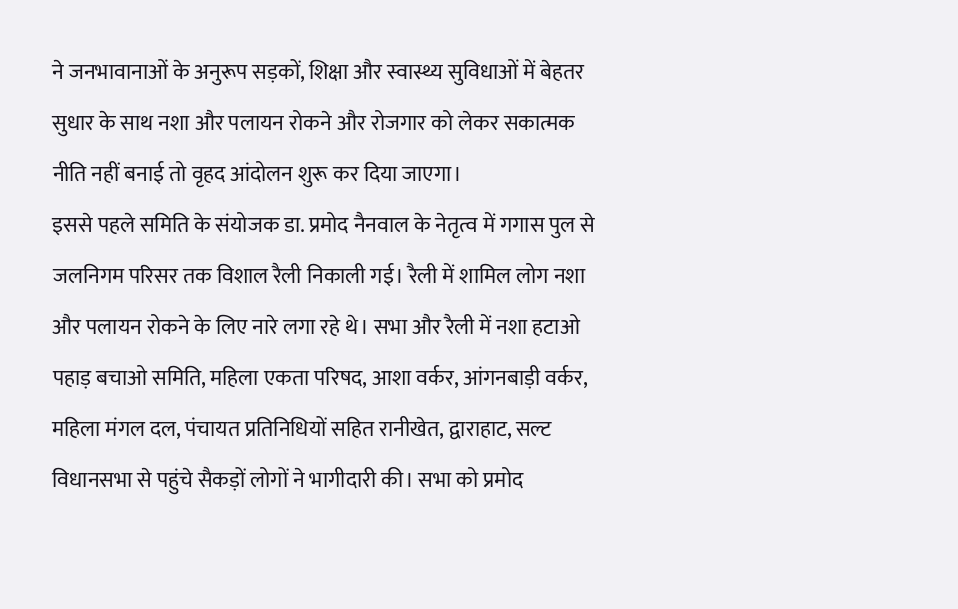ने जनभावानाओं के अनुरूप सड़कों, शिक्षा और स्वास्थ्य सुविधाओं में बेहतर सुधार के साथ नशा और पलायन रोकने और रोजगार को लेकर सकात्मक नीति नहीं बनाई तो वृहद आंदोलन शुरू कर दिया जाएगा।
इससे पहले समिति के संयोजक डा. प्रमोद नैनवाल के नेतृत्व में गगास पुल से जलनिगम परिसर तक विशाल रैली निकाली गई। रैली में शामिल लोग नशा और पलायन रोकने के लिए नारे लगा रहे थे। सभा और रैली में नशा हटाओ पहाड़ बचाओ समिति, महिला एकता परिषद, आशा वर्कर, आंगनबाड़ी वर्कर, महिला मंगल दल, पंचायत प्रतिनिधियों सहित रानीखेत, द्वाराहाट, सल्ट विधानसभा से पहुंचे सैकड़ों लोगों ने भागीदारी की। सभा को प्रमोद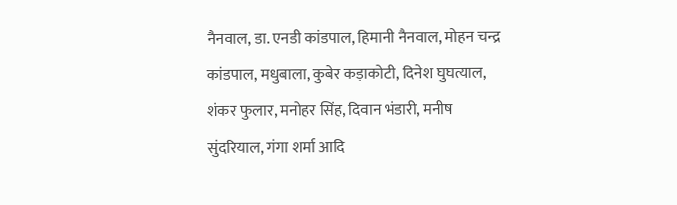नैनवाल, डा. एनडी कांडपाल, हिमानी नैनवाल, मोहन चन्द्र कांडपाल, मधुबाला, कुबेर कड़ाकोटी, दिनेश घुघत्याल, शंकर फुलार, मनोहर सिंह, दिवान भंडारी, मनीष सुंदरियाल, गंगा शर्मा आदि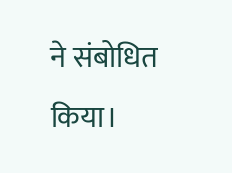ने संबोधित किया।